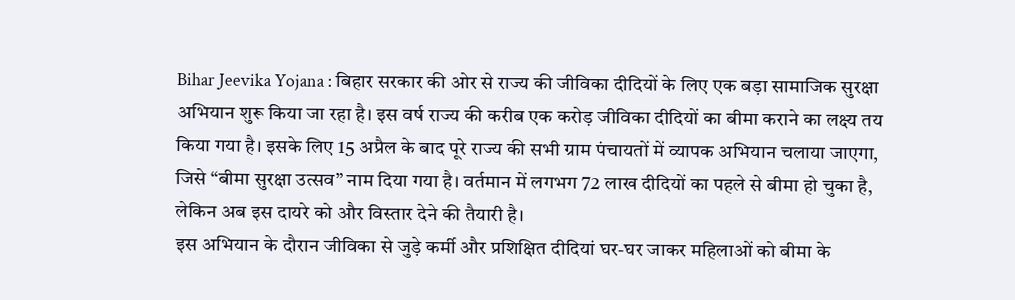Bihar Jeevika Yojana : बिहार सरकार की ओर से राज्य की जीविका दीदियों के लिए एक बड़ा सामाजिक सुरक्षा अभियान शुरू किया जा रहा है। इस वर्ष राज्य की करीब एक करोड़ जीविका दीदियों का बीमा कराने का लक्ष्य तय किया गया है। इसके लिए 15 अप्रैल के बाद पूरे राज्य की सभी ग्राम पंचायतों में व्यापक अभियान चलाया जाएगा, जिसे “बीमा सुरक्षा उत्सव” नाम दिया गया है। वर्तमान में लगभग 72 लाख दीदियों का पहले से बीमा हो चुका है, लेकिन अब इस दायरे को और विस्तार देने की तैयारी है।
इस अभियान के दौरान जीविका से जुड़े कर्मी और प्रशिक्षित दीदियां घर-घर जाकर महिलाओं को बीमा के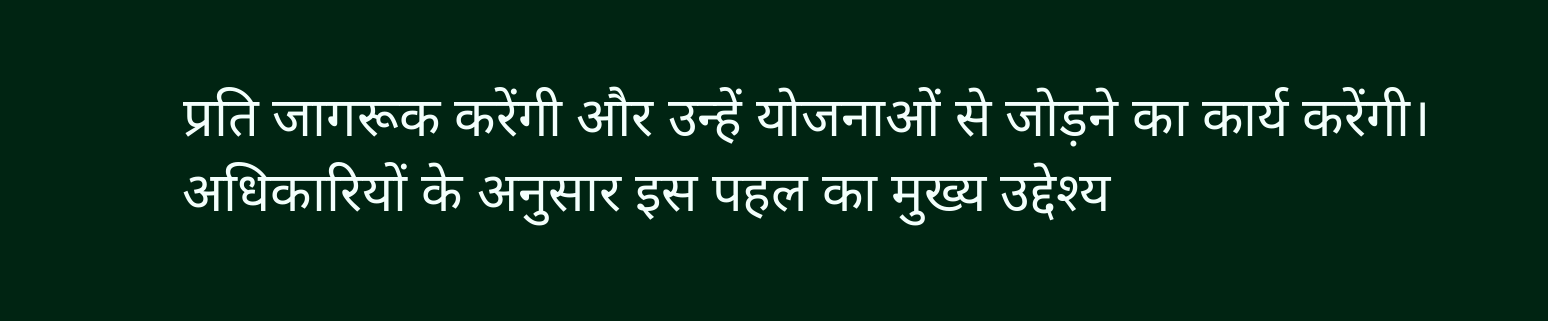प्रति जागरूक करेंगी और उन्हें योजनाओं से जोड़ने का कार्य करेंगी। अधिकारियों के अनुसार इस पहल का मुख्य उद्देश्य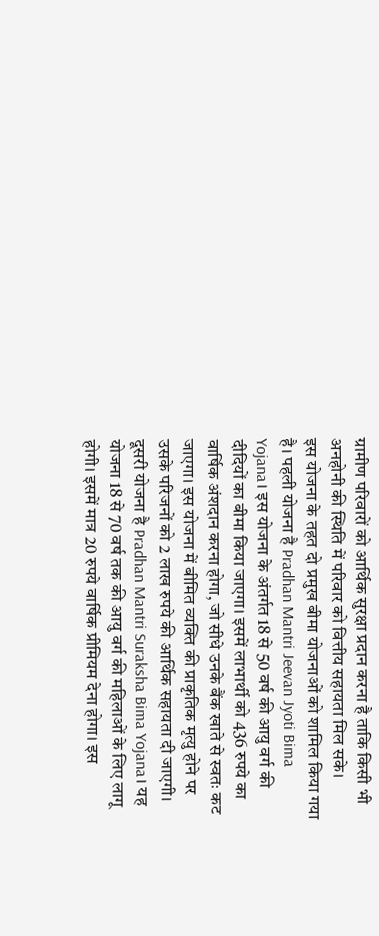ग्रामीण परिवारों को आर्थिक सुरक्षा प्रदान करना है ताकि किसी भी अनहोनी की स्थिति में परिवार को वित्तीय सहायता मिल सके।
इस योजना के तहत दो प्रमुख बीमा योजनाओं को शामिल किया गया है। पहली योजना है Pradhan Mantri Jeevan Jyoti Bima Yojana। इस योजना के अंतर्गत 18 से 50 वर्ष की आयु वर्ग की दीदियों का बीमा किया जाएगा। इसमें लाभार्थी को 436 रुपये का वार्षिक अंशदान करना होगा, जो सीधे उनके बैंक खाते से स्वतः कट जाएगा। इस योजना में बीमित व्यक्ति की प्राकृतिक मृत्यु होने पर उसके परिजनों को 2 लाख रुपये की आर्थिक सहायता दी जाएगी।
दूसरी योजना है Pradhan Mantri Suraksha Bima Yojana। यह योजना 18 से 70 वर्ष तक की आयु वर्ग की महिलाओं के लिए लागू होगी। इसमें मात्र 20 रुपये वार्षिक प्रीमियम देना होगा। इस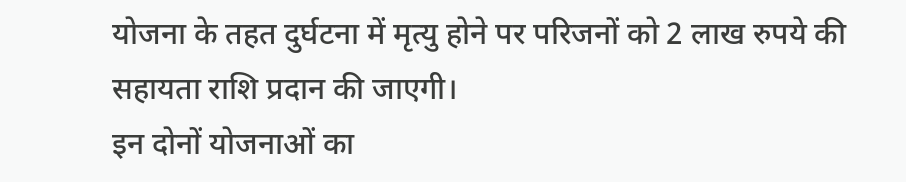योजना के तहत दुर्घटना में मृत्यु होने पर परिजनों को 2 लाख रुपये की सहायता राशि प्रदान की जाएगी।
इन दोनों योजनाओं का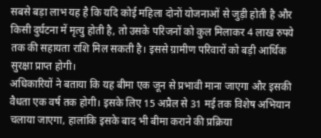सबसे बड़ा लाभ यह है कि यदि कोई महिला दोनों योजनाओं से जुड़ी होती है और किसी दुर्घटना में मृत्यु होती है, तो उसके परिजनों को कुल मिलाकर 4 लाख रुपये तक की सहायता राशि मिल सकती है। इससे ग्रामीण परिवारों को बड़ी आर्थिक सुरक्षा प्राप्त होगी।
अधिकारियों ने बताया कि यह बीमा एक जून से प्रभावी माना जाएगा और इसकी वैधता एक वर्ष तक होगी। इसके लिए 15 अप्रैल से 31 मई तक विशेष अभियान चलाया जाएगा, हालांकि इसके बाद भी बीमा कराने की प्रक्रिया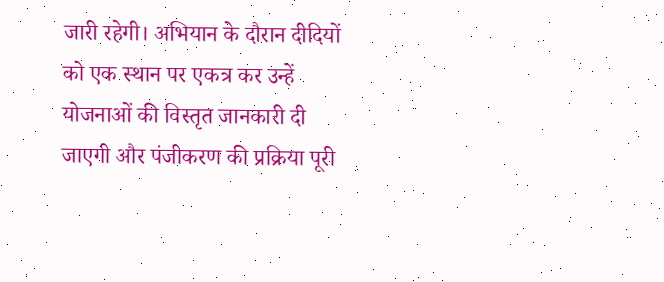जारी रहेगी। अभियान के दौरान दीदियों को एक स्थान पर एकत्र कर उन्हें योजनाओं की विस्तृत जानकारी दी जाएगी और पंजीकरण की प्रक्रिया पूरी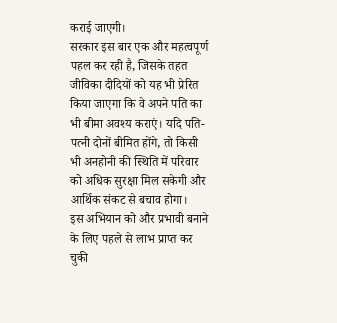कराई जाएगी।
सरकार इस बार एक और महत्वपूर्ण पहल कर रही है, जिसके तहत जीविका दीदियों को यह भी प्रेरित किया जाएगा कि वे अपने पति का भी बीमा अवश्य कराएं। यदि पति-पत्नी दोनों बीमित होंगे, तो किसी भी अनहोनी की स्थिति में परिवार को अधिक सुरक्षा मिल सकेगी और आर्थिक संकट से बचाव होगा।
इस अभियान को और प्रभावी बनाने के लिए पहले से लाभ प्राप्त कर चुकी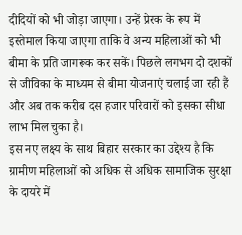दीदियों को भी जोड़ा जाएगा। उन्हें प्रेरक के रूप में इस्तेमाल किया जाएगा ताकि वे अन्य महिलाओं को भी बीमा के प्रति जागरूक कर सकें। पिछले लगभग दो दशकों से जीविका के माध्यम से बीमा योजनाएं चलाई जा रही हैं और अब तक करीब दस हजार परिवारों को इसका सीधा लाभ मिल चुका है।
इस नए लक्ष्य के साथ बिहार सरकार का उद्देश्य है कि ग्रामीण महिलाओं को अधिक से अधिक सामाजिक सुरक्षा के दायरे में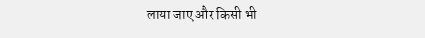लाया जाए और किसी भी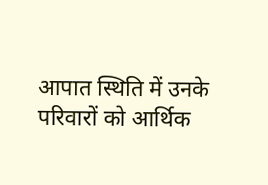आपात स्थिति में उनके परिवारों को आर्थिक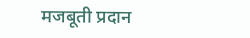मजबूती प्रदान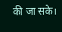की जा सके।